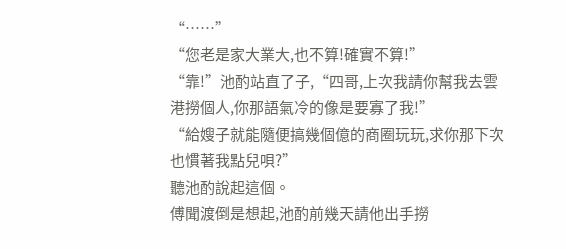“……”
“您老是家大業大,也不算!確實不算!”
“靠!”池酌站直了子,“四哥,上次我請你幫我去雲港撈個人,你那語氣冷的像是要寡了我!”
“給嫂子就能隨便搞幾個億的商圈玩玩,求你那下次也慣著我點兒唄?”
聽池酌說起這個。
傅聞渡倒是想起,池酌前幾天請他出手撈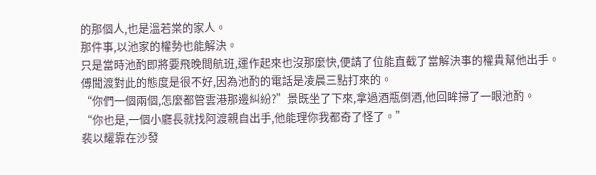的那個人,也是溫若棠的家人。
那件事,以池家的權勢也能解決。
只是當時池酌即將要飛晚間航班,運作起來也沒那麼快,便請了位能直截了當解決事的權貴幫他出手。
傅聞渡對此的態度是很不好,因為池酌的電話是凌晨三點打來的。
“你們一個兩個,怎麼都管雲港那邊糾紛?”景既坐了下來,拿過酒瓶倒酒,他回眸掃了一眼池酌。
“你也是,一個小廳長就找阿渡親自出手,他能理你我都奇了怪了。”
裴以耀靠在沙發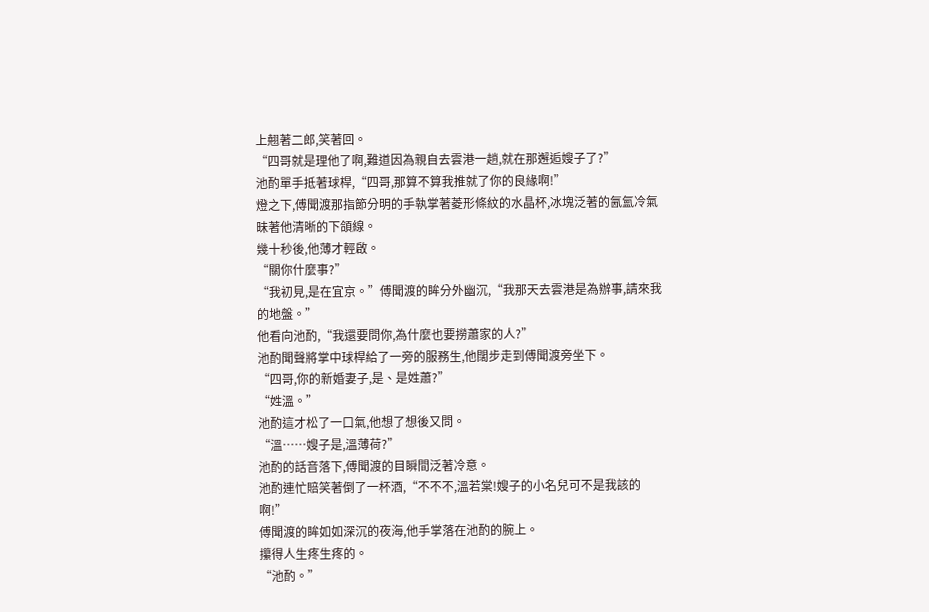上翹著二郎,笑著回。
“四哥就是理他了啊,難道因為親自去雲港一趟,就在那邂逅嫂子了?”
池酌單手抵著球桿,“四哥,那算不算我推就了你的良緣啊!”
燈之下,傅聞渡那指節分明的手執掌著菱形條紋的水晶杯,冰塊泛著的氤氳冷氣昧著他清晰的下頜線。
幾十秒後,他薄才輕啟。
“關你什麼事?”
“我初見,是在宜京。”傅聞渡的眸分外幽沉,“我那天去雲港是為辦事,請來我的地盤。”
他看向池酌,“我還要問你,為什麼也要撈蕭家的人?”
池酌聞聲將掌中球桿給了一旁的服務生,他闊步走到傅聞渡旁坐下。
“四哥,你的新婚妻子,是、是姓蕭?”
“姓溫。”
池酌這才松了一口氣,他想了想後又問。
“溫……嫂子是,溫薄荷?”
池酌的話音落下,傅聞渡的目瞬間泛著冷意。
池酌連忙賠笑著倒了一杯酒,“不不不,溫若棠!嫂子的小名兒可不是我該的啊!”
傅聞渡的眸如如深沉的夜海,他手掌落在池酌的腕上。
攥得人生疼生疼的。
“池酌。”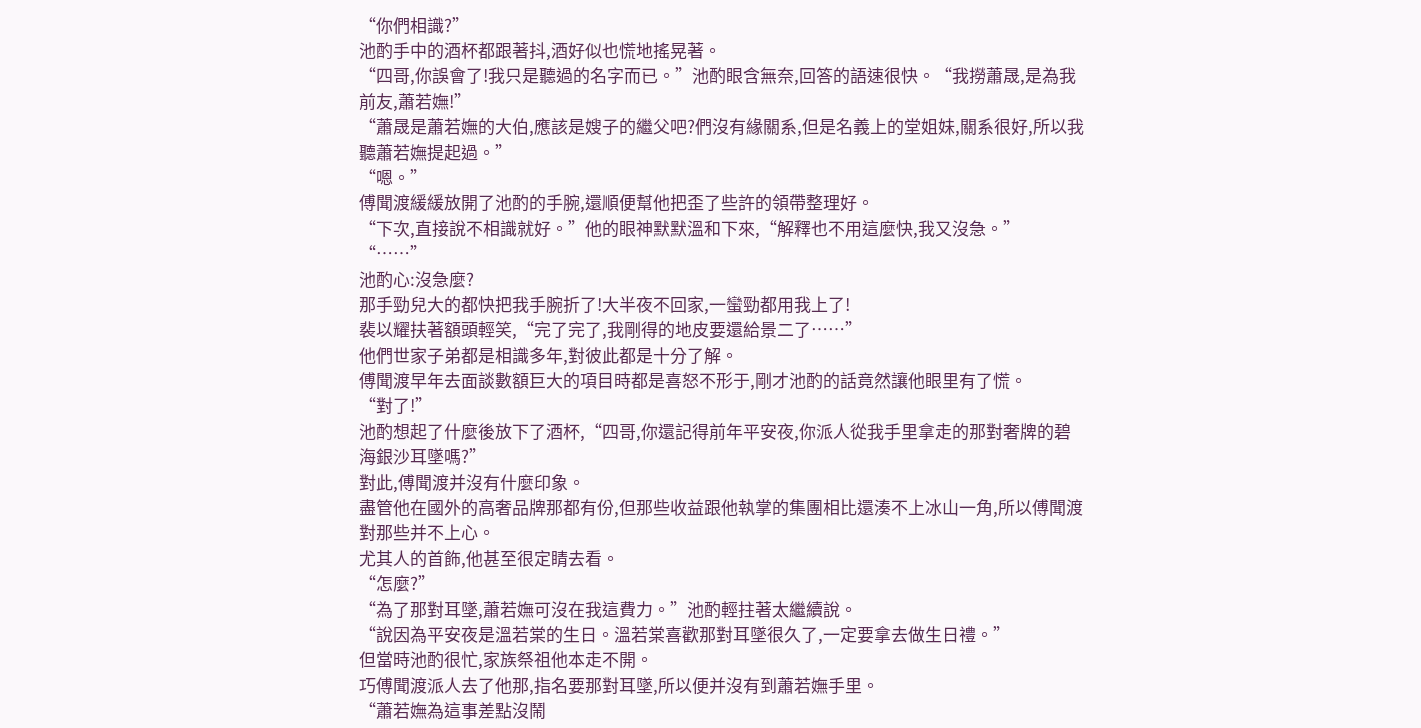“你們相識?”
池酌手中的酒杯都跟著抖,酒好似也慌地搖晃著。
“四哥,你誤會了!我只是聽過的名字而已。”池酌眼含無奈,回答的語速很快。“我撈蕭晟,是為我前友,蕭若嫵!”
“蕭晟是蕭若嫵的大伯,應該是嫂子的繼父吧?們沒有緣關系,但是名義上的堂姐妹,關系很好,所以我聽蕭若嫵提起過。”
“嗯。”
傅聞渡緩緩放開了池酌的手腕,還順便幫他把歪了些許的領帶整理好。
“下次,直接說不相識就好。”他的眼神默默溫和下來,“解釋也不用這麼快,我又沒急。”
“……”
池酌心:沒急麼?
那手勁兒大的都快把我手腕折了!大半夜不回家,一蠻勁都用我上了!
裴以耀扶著額頭輕笑,“完了完了,我剛得的地皮要還給景二了……”
他們世家子弟都是相識多年,對彼此都是十分了解。
傅聞渡早年去面談數額巨大的項目時都是喜怒不形于,剛才池酌的話竟然讓他眼里有了慌。
“對了!”
池酌想起了什麼後放下了酒杯,“四哥,你還記得前年平安夜,你派人從我手里拿走的那對奢牌的碧海銀沙耳墜嗎?”
對此,傅聞渡并沒有什麼印象。
盡管他在國外的高奢品牌那都有份,但那些收益跟他執掌的集團相比還湊不上冰山一角,所以傅聞渡對那些并不上心。
尤其人的首飾,他甚至很定睛去看。
“怎麼?”
“為了那對耳墜,蕭若嫵可沒在我這費力。”池酌輕拄著太繼續說。
“說因為平安夜是溫若棠的生日。溫若棠喜歡那對耳墜很久了,一定要拿去做生日禮。”
但當時池酌很忙,家族祭祖他本走不開。
巧傅聞渡派人去了他那,指名要那對耳墜,所以便并沒有到蕭若嫵手里。
“蕭若嫵為這事差點沒鬧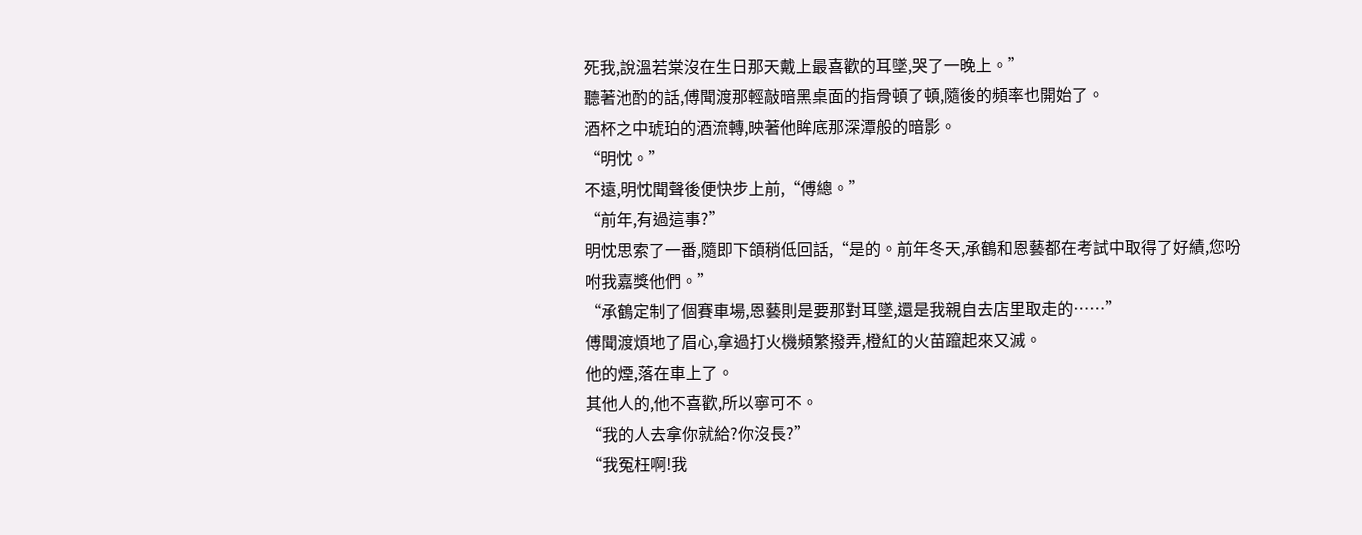死我,說溫若棠沒在生日那天戴上最喜歡的耳墜,哭了一晚上。”
聽著池酌的話,傅聞渡那輕敲暗黑桌面的指骨頓了頓,隨後的頻率也開始了。
酒杯之中琥珀的酒流轉,映著他眸底那深潭般的暗影。
“明忱。”
不遠,明忱聞聲後便快步上前,“傅總。”
“前年,有過這事?”
明忱思索了一番,隨即下頜稍低回話,“是的。前年冬天,承鶴和恩藝都在考試中取得了好績,您吩咐我嘉獎他們。”
“承鶴定制了個賽車場,恩藝則是要那對耳墜,還是我親自去店里取走的……”
傅聞渡煩地了眉心,拿過打火機頻繁撥弄,橙紅的火苗躥起來又滅。
他的煙,落在車上了。
其他人的,他不喜歡,所以寧可不。
“我的人去拿你就給?你沒長?”
“我冤枉啊!我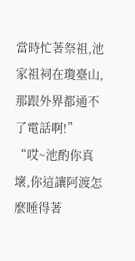當時忙著祭祖,池家祖祠在瓊臺山,那跟外界都通不了電話啊!”
“哎~池酌你真壞,你這讓阿渡怎麼睡得著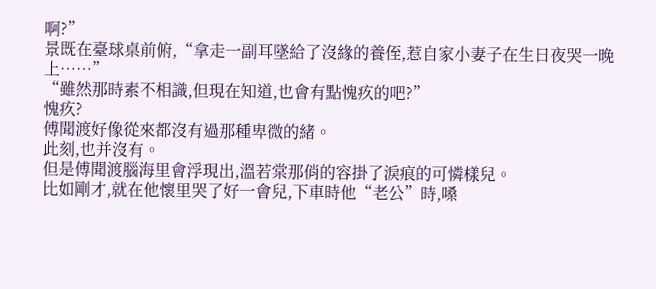啊?”
景既在臺球桌前俯,“拿走一副耳墜給了沒緣的養侄,惹自家小妻子在生日夜哭一晚上……”
“雖然那時素不相識,但現在知道,也會有點愧疚的吧?”
愧疚?
傅聞渡好像從來都沒有過那種卑微的緒。
此刻,也并沒有。
但是傅聞渡腦海里會浮現出,溫若棠那俏的容掛了淚痕的可憐樣兒。
比如剛才,就在他懷里哭了好一會兒,下車時他“老公”時,嗓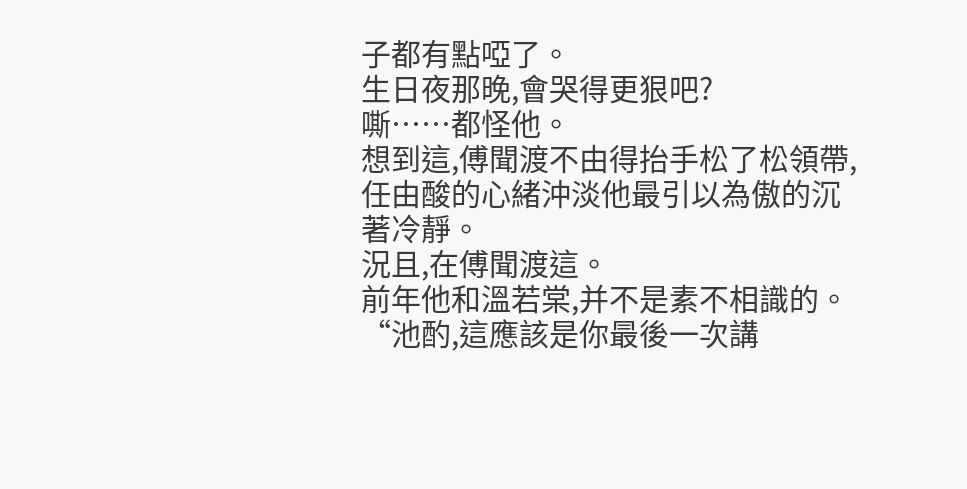子都有點啞了。
生日夜那晚,會哭得更狠吧?
嘶……都怪他。
想到這,傅聞渡不由得抬手松了松領帶,任由酸的心緒沖淡他最引以為傲的沉著冷靜。
況且,在傅聞渡這。
前年他和溫若棠,并不是素不相識的。
“池酌,這應該是你最後一次講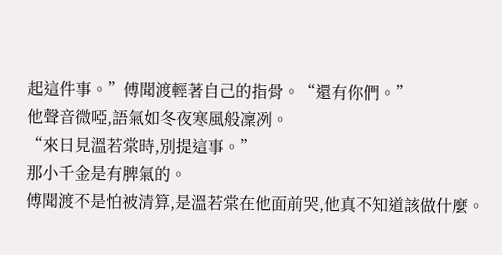起這件事。”傅聞渡輕著自己的指骨。“還有你們。”
他聲音微啞,語氣如冬夜寒風般凜冽。
“來日見溫若棠時,別提這事。”
那小千金是有脾氣的。
傅聞渡不是怕被清算,是溫若棠在他面前哭,他真不知道該做什麼。